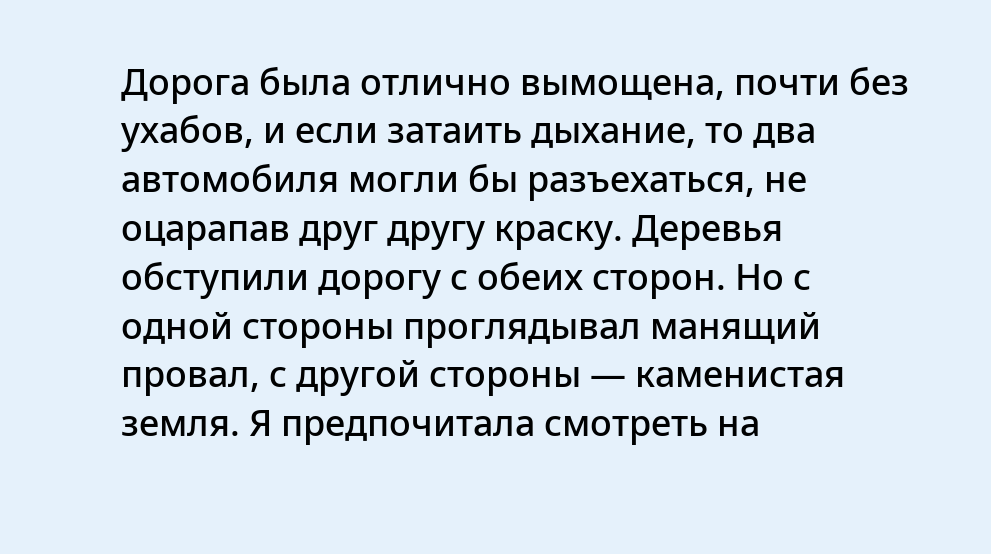Дорога была отлично вымощена, почти без ухабов, и если затаить дыхание, то два автомобиля могли бы разъехаться, не оцарапав друг другу краску. Деревья обступили дорогу с обеих сторон. Но с одной стороны проглядывал манящий провал, с другой стороны — каменистая земля. Я предпочитала смотреть на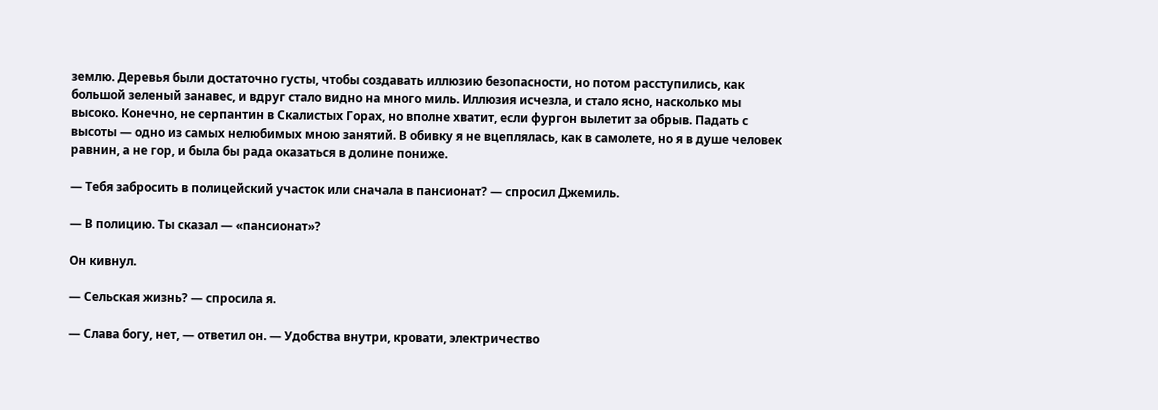землю. Деревья были достаточно густы, чтобы создавать иллюзию безопасности, но потом расступились, как большой зеленый занавес, и вдруг стало видно на много миль. Иллюзия исчезла, и стало ясно, насколько мы высоко. Конечно, не серпантин в Скалистых Горах, но вполне хватит, если фургон вылетит за обрыв. Падать с высоты — одно из самых нелюбимых мною занятий. В обивку я не вцеплялась, как в самолете, но я в душе человек равнин, а не гор, и была бы рада оказаться в долине пониже.

— Тебя забросить в полицейский участок или сначала в пансионат? — спросил Джемиль.

— В полицию. Ты сказал — «пансионат»?

Он кивнул.

— Сельская жизнь? — спросила я.

— Слава богу, нет, — ответил он. — Удобства внутри, кровати, электричество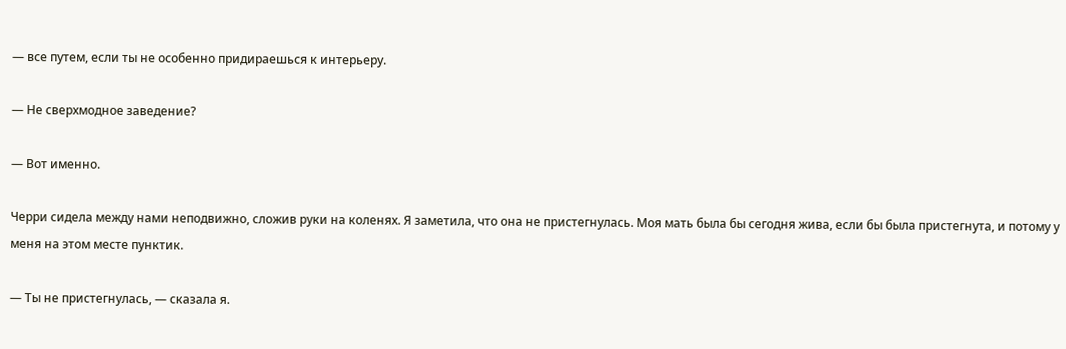— все путем, если ты не особенно придираешься к интерьеру.

— Не сверхмодное заведение?

— Вот именно.

Черри сидела между нами неподвижно, сложив руки на коленях. Я заметила, что она не пристегнулась. Моя мать была бы сегодня жива, если бы была пристегнута, и потому у меня на этом месте пунктик.

— Ты не пристегнулась, — сказала я.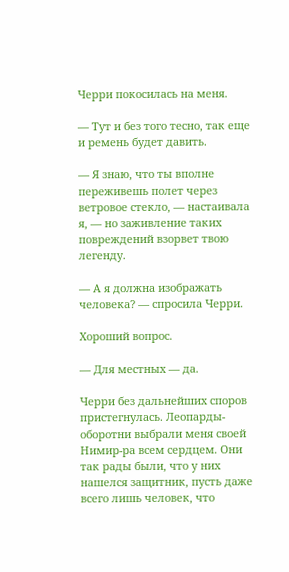Черри покосилась на меня.

— Тут и без того тесно, так еще и ремень будет давить.

— Я знаю, что ты вполне переживешь полет через ветровое стекло, — настаивала я, — но заживление таких повреждений взорвет твою легенду.

— А я должна изображать человека? — спросила Черри.

Хороший вопрос.

— Для местных — да.

Черри без дальнейших споров пристегнулась. Леопарды-оборотни выбрали меня своей Нимир-ра всем сердцем. Они так рады были, что у них нашелся защитник, пусть даже всего лишь человек, что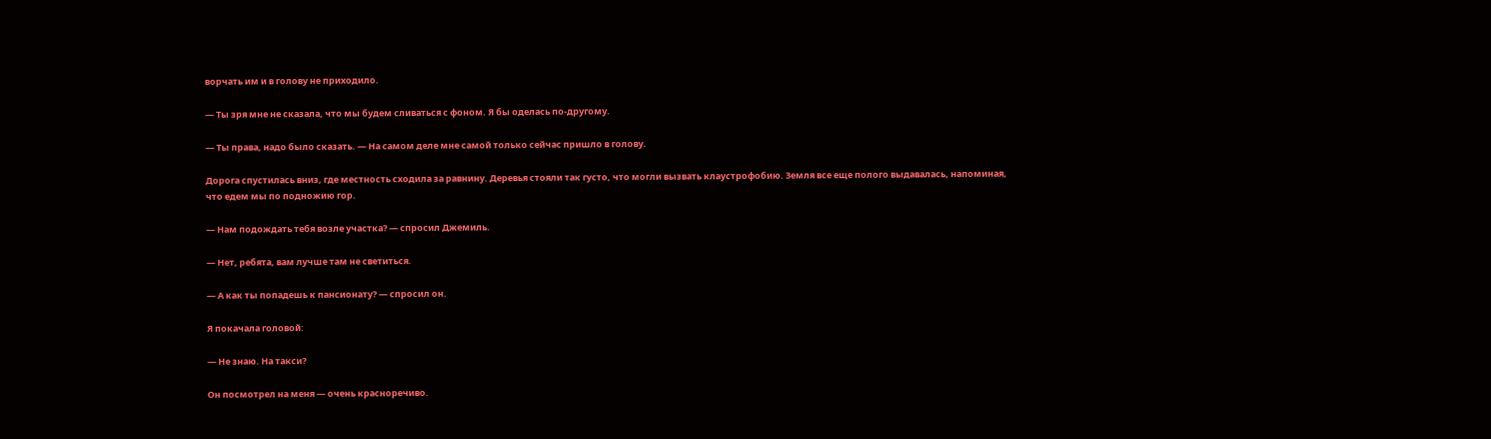ворчать им и в голову не приходило.

— Ты зря мне не сказала, что мы будем сливаться с фоном. Я бы оделась по-другому.

— Ты права, надо было сказать. — На самом деле мне самой только сейчас пришло в голову.

Дорога спустилась вниз, где местность сходила за равнину. Деревья стояли так густо, что могли вызвать клаустрофобию. Земля все еще полого выдавалась, напоминая, что едем мы по подножию гор.

— Нам подождать тебя возле участка? — спросил Джемиль.

— Нет, ребята, вам лучше там не светиться.

— А как ты попадешь к пансионату? — спросил он.

Я покачала головой:

— Не знаю. На такси?

Он посмотрел на меня — очень красноречиво.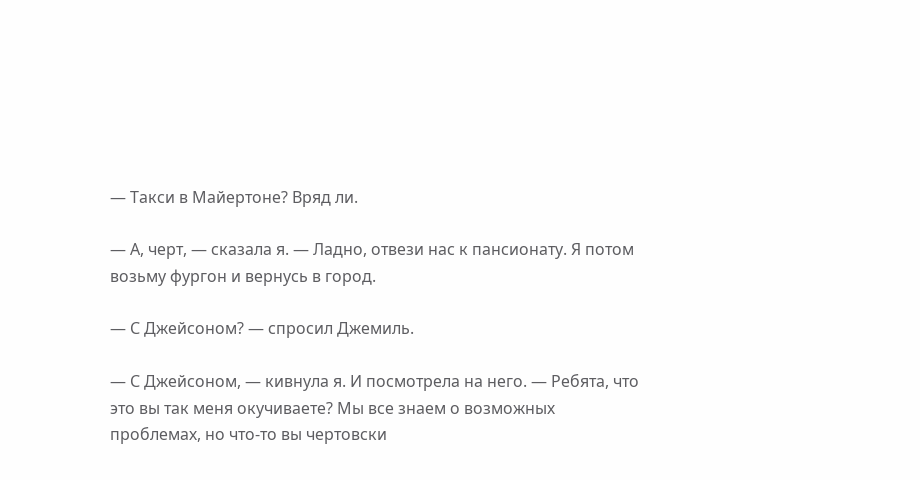— Такси в Майертоне? Вряд ли.

— А, черт, — сказала я. — Ладно, отвези нас к пансионату. Я потом возьму фургон и вернусь в город.

— С Джейсоном? — спросил Джемиль.

— С Джейсоном, — кивнула я. И посмотрела на него. — Ребята, что это вы так меня окучиваете? Мы все знаем о возможных проблемах, но что-то вы чертовски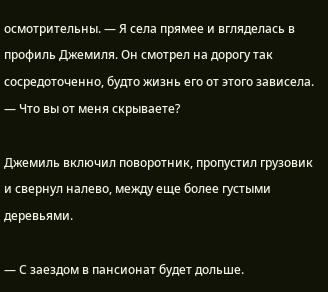осмотрительны. — Я села прямее и вгляделась в профиль Джемиля. Он смотрел на дорогу так сосредоточенно, будто жизнь его от этого зависела. — Что вы от меня скрываете?

Джемиль включил поворотник, пропустил грузовик и свернул налево, между еще более густыми деревьями.

— С заездом в пансионат будет дольше.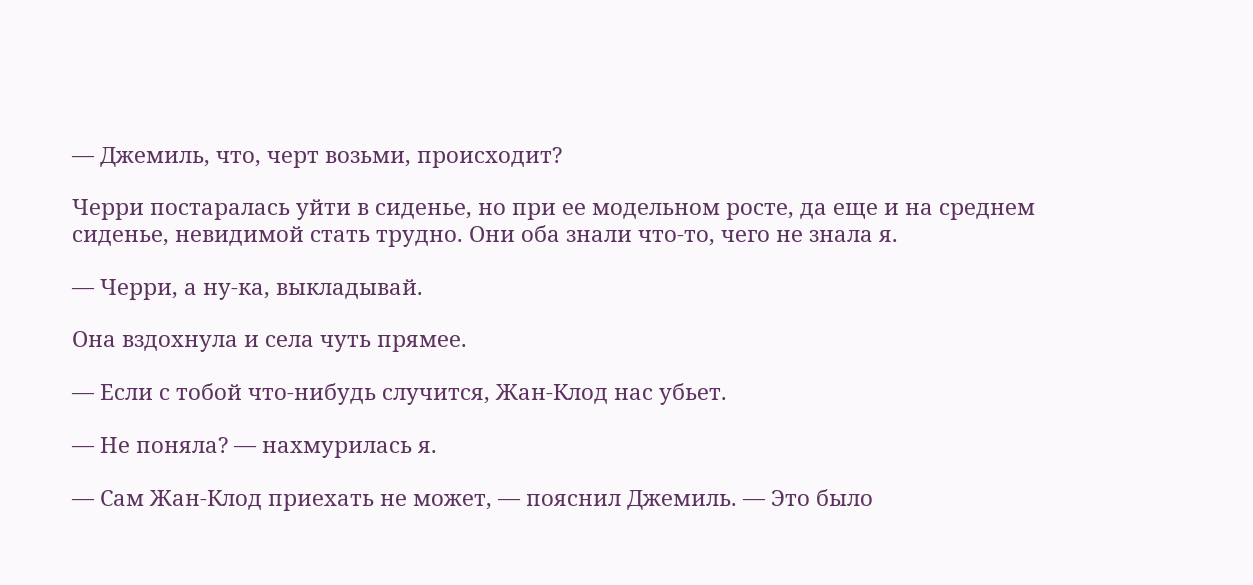— Джемиль, что, черт возьми, происходит?

Черри постаралась уйти в сиденье, но при ее модельном росте, да еще и на среднем сиденье, невидимой стать трудно. Они оба знали что-то, чего не знала я.

— Черри, а ну-ка, выкладывай.

Она вздохнула и села чуть прямее.

— Если с тобой что-нибудь случится, Жан-Клод нас убьет.

— Не поняла? — нахмурилась я.

— Сам Жан-Клод приехать не может, — пояснил Джемиль. — Это было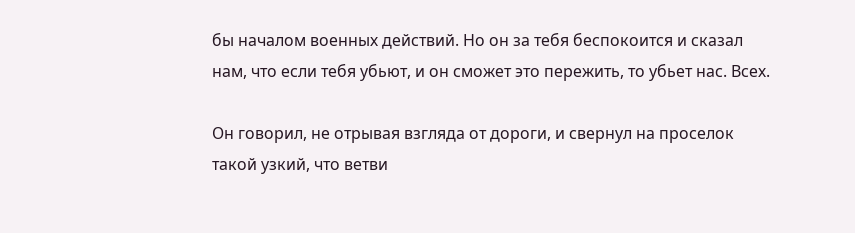бы началом военных действий. Но он за тебя беспокоится и сказал нам, что если тебя убьют, и он сможет это пережить, то убьет нас. Всех.

Он говорил, не отрывая взгляда от дороги, и свернул на проселок такой узкий, что ветви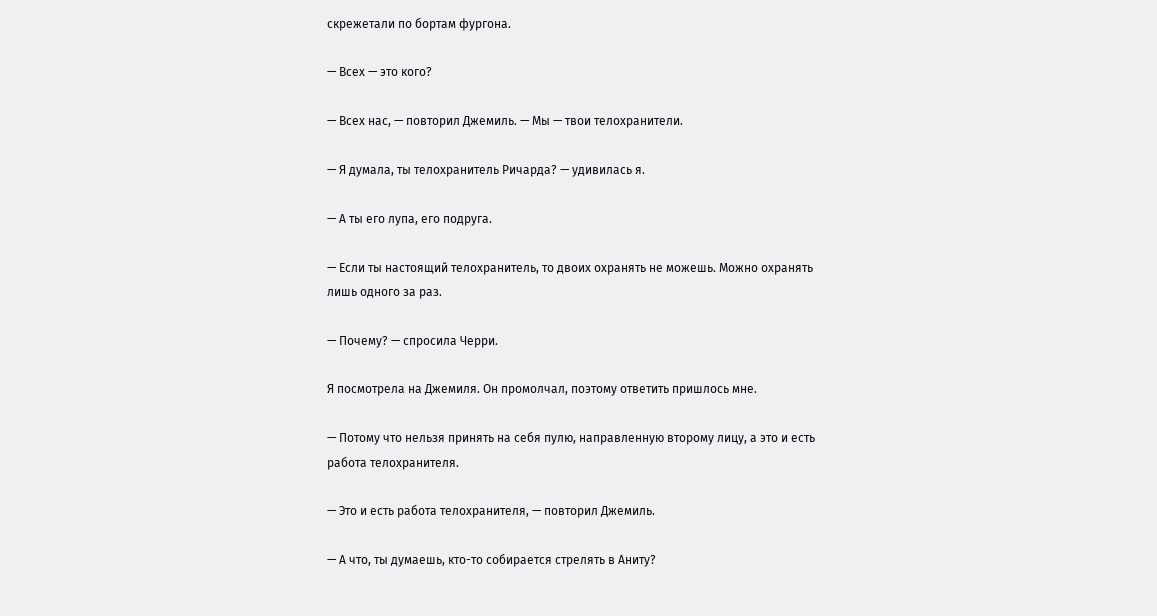скрежетали по бортам фургона.

— Всех — это кого?

— Всех нас, — повторил Джемиль. — Мы — твои телохранители.

— Я думала, ты телохранитель Ричарда? — удивилась я.

— А ты его лупа, его подруга.

— Если ты настоящий телохранитель, то двоих охранять не можешь. Можно охранять лишь одного за раз.

— Почему? — спросила Черри.

Я посмотрела на Джемиля. Он промолчал, поэтому ответить пришлось мне.

— Потому что нельзя принять на себя пулю, направленную второму лицу, а это и есть работа телохранителя.

— Это и есть работа телохранителя, — повторил Джемиль.

— А что, ты думаешь, кто-то собирается стрелять в Аниту?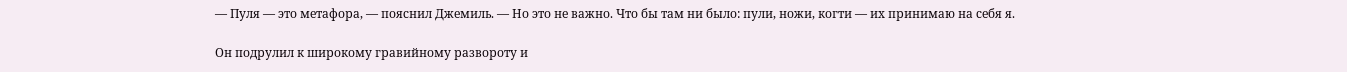— Пуля — это метафора, — пояснил Джемиль. — Но это не важно. Что бы там ни было: пули, ножи, когти — их принимаю на себя я.

Он подрулил к широкому гравийному развороту и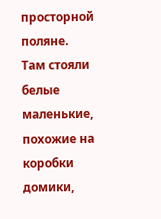просторной поляне. Там стояли белые маленькие, похожие на коробки домики,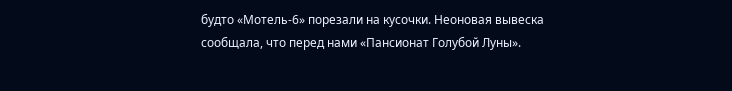будто «Мотель-6» порезали на кусочки. Неоновая вывеска сообщала, что перед нами «Пансионат Голубой Луны».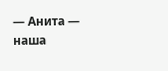— Анита — наша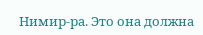Нимир-ра. Это она должна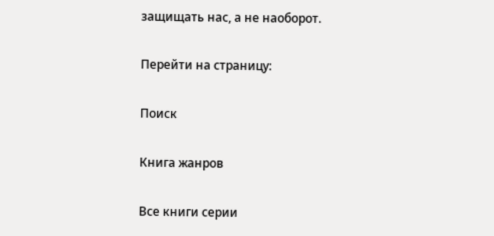защищать нас, а не наоборот.

Перейти на страницу:

Поиск

Книга жанров

Все книги серии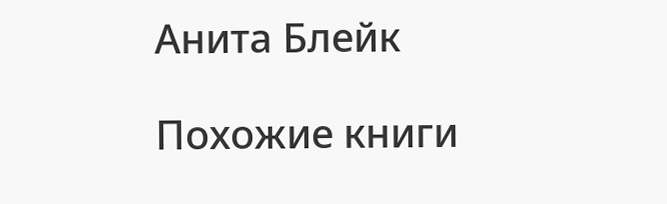Анита Блейк

Похожие книги